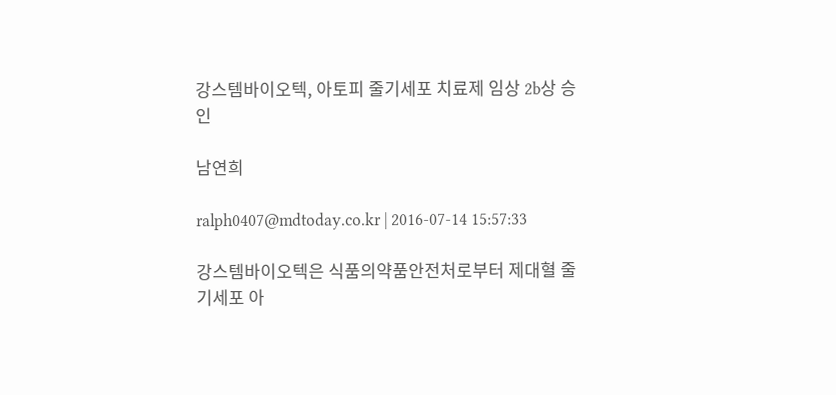강스템바이오텍, 아토피 줄기세포 치료제 임상 2b상 승인

남연희

ralph0407@mdtoday.co.kr | 2016-07-14 15:57:33

강스템바이오텍은 식품의약품안전처로부터 제대혈 줄기세포 아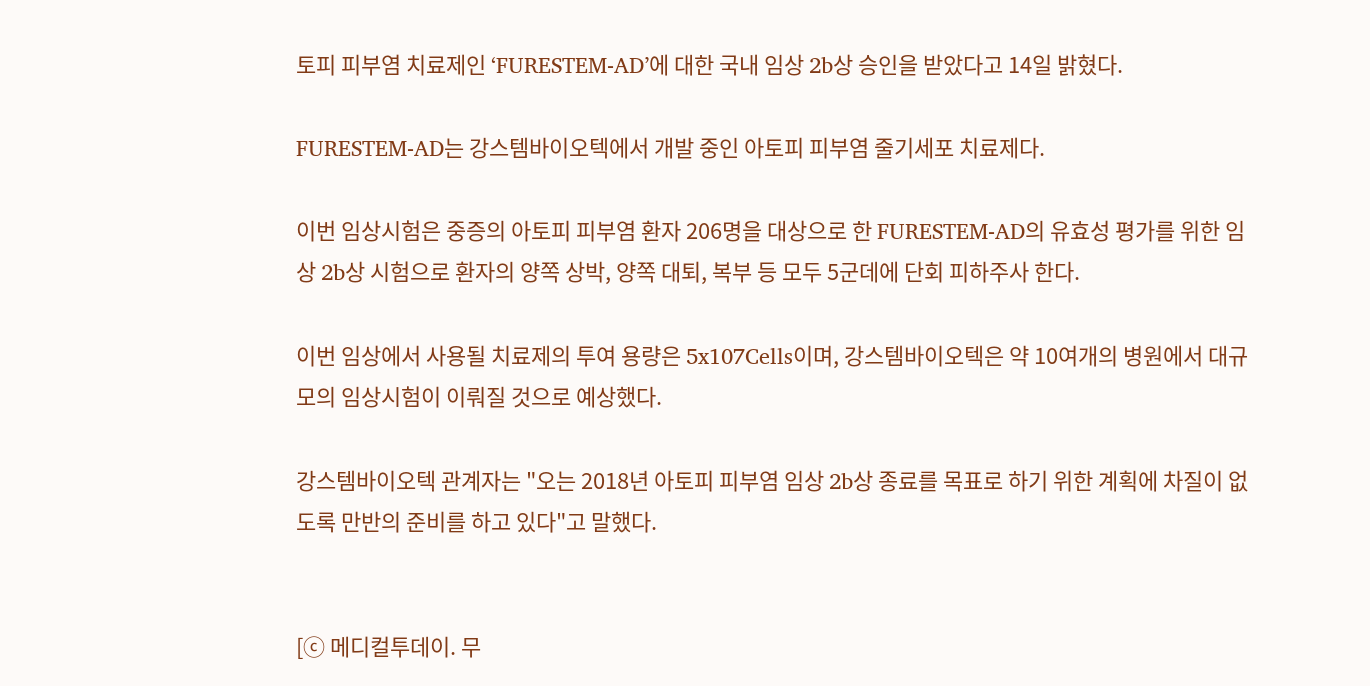토피 피부염 치료제인 ‘FURESTEM-AD’에 대한 국내 임상 2b상 승인을 받았다고 14일 밝혔다.

FURESTEM-AD는 강스템바이오텍에서 개발 중인 아토피 피부염 줄기세포 치료제다.

이번 임상시험은 중증의 아토피 피부염 환자 206명을 대상으로 한 FURESTEM-AD의 유효성 평가를 위한 임상 2b상 시험으로 환자의 양쪽 상박, 양쪽 대퇴, 복부 등 모두 5군데에 단회 피하주사 한다.

이번 임상에서 사용될 치료제의 투여 용량은 5x107Cells이며, 강스템바이오텍은 약 10여개의 병원에서 대규모의 임상시험이 이뤄질 것으로 예상했다.

강스템바이오텍 관계자는 "오는 2018년 아토피 피부염 임상 2b상 종료를 목표로 하기 위한 계획에 차질이 없도록 만반의 준비를 하고 있다"고 말했다.


[ⓒ 메디컬투데이. 무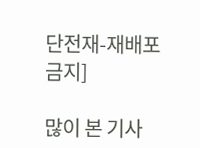단전재-재배포 금지]

많이 본 기사